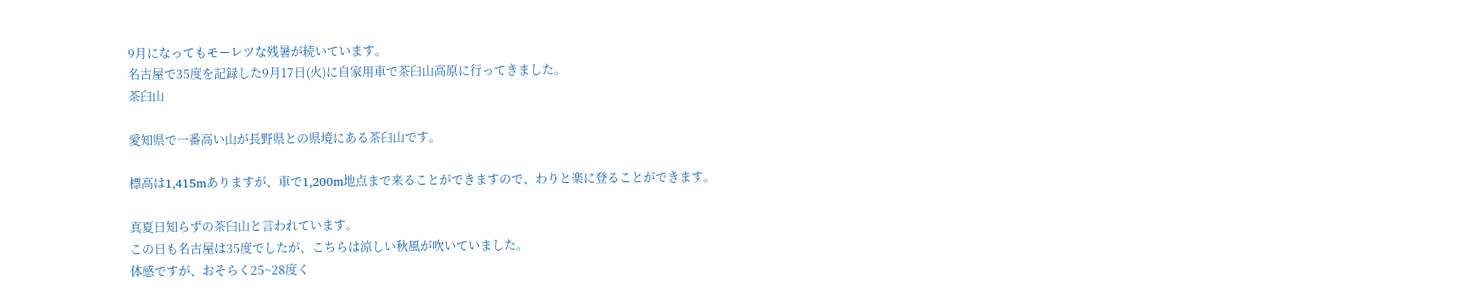9月になってもモーレツな残暑が続いています。
名古屋で35度を記録した9月17日(火)に自家用車で茶臼山高原に行ってきました。
茶臼山

愛知県で一番高い山が長野県との県境にある茶臼山です。

標高は1,415mありますが、車で1,200m地点まで来ることができますので、わりと楽に登ることができます。

真夏日知らずの茶臼山と言われています。
この日も名古屋は35度でしたが、こちらは涼しい秋風が吹いていました。
体感ですが、おそらく25~28度く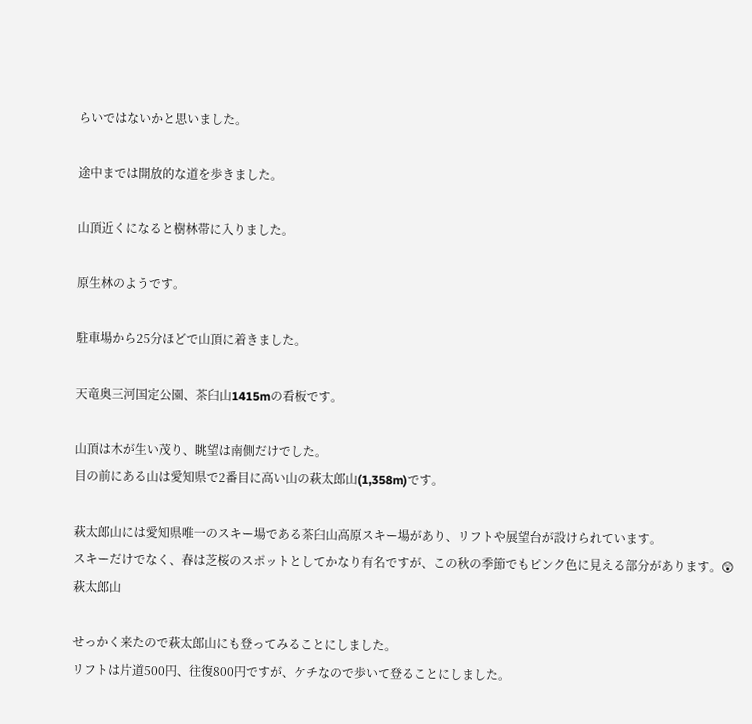らいではないかと思いました。

途中までは開放的な道を歩きました。

山頂近くになると樹林帯に入りました。

原生林のようです。

駐車場から25分ほどで山頂に着きました。

天竜奥三河国定公園、茶臼山1415mの看板です。

山頂は木が生い茂り、眺望は南側だけでした。
目の前にある山は愛知県で2番目に高い山の萩太郎山(1,358m)です。

萩太郎山には愛知県唯一のスキー場である茶臼山高原スキー場があり、リフトや展望台が設けられています。
スキーだけでなく、春は芝桜のスポットとしてかなり有名ですが、この秋の季節でもピンク色に見える部分があります。😲
萩太郎山

せっかく来たので萩太郎山にも登ってみることにしました。
リフトは片道500円、往復800円ですが、ケチなので歩いて登ることにしました。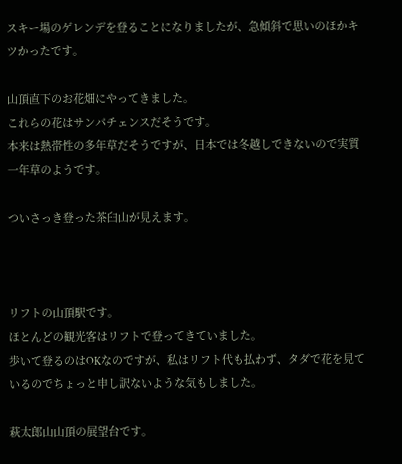スキー場のゲレンデを登ることになりましたが、急傾斜で思いのほかキツかったです。

山頂直下のお花畑にやってきました。
これらの花はサンパチェンスだそうです。
本来は熱帯性の多年草だそうですが、日本では冬越しできないので実質一年草のようです。

ついさっき登った茶臼山が見えます。



リフトの山頂駅です。
ほとんどの観光客はリフトで登ってきていました。
歩いて登るのはOKなのですが、私はリフト代も払わず、タダで花を見ているのでちょっと申し訳ないような気もしました。

萩太郎山山頂の展望台です。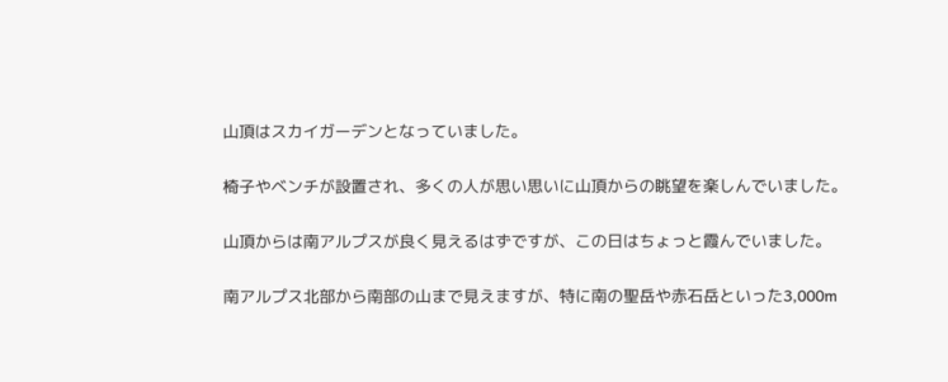山頂はスカイガーデンとなっていました。

椅子やベンチが設置され、多くの人が思い思いに山頂からの眺望を楽しんでいました。

山頂からは南アルプスが良く見えるはずですが、この日はちょっと霞んでいました。

南アルプス北部から南部の山まで見えますが、特に南の聖岳や赤石岳といった3,000m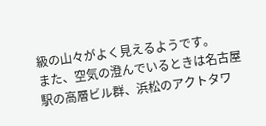級の山々がよく見えるようです。
また、空気の澄んでいるときは名古屋駅の高層ビル群、浜松のアクトタワ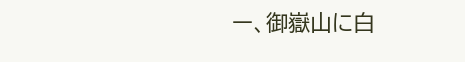ー、御嶽山に白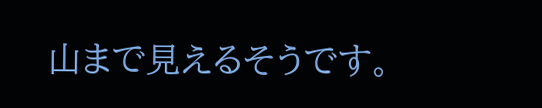山まで見えるそうです。